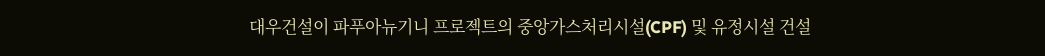대우건설이 파푸아뉴기니 프로젝트의 중앙가스처리시설(CPF) 및 유정시설 건설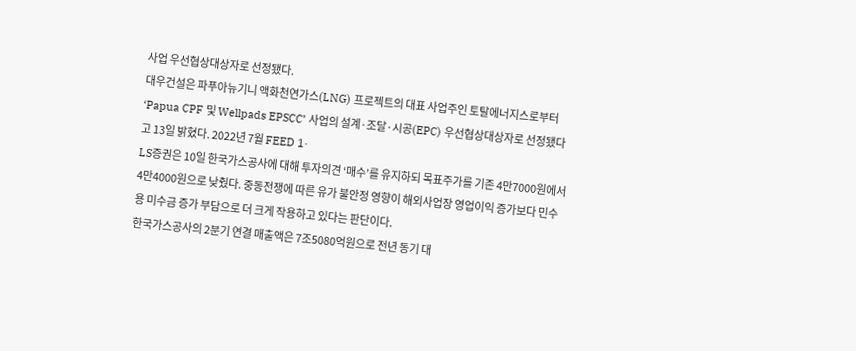사업 우선협상대상자로 선정됐다.
대우건설은 파푸아뉴기니 액화천연가스(LNG) 프로젝트의 대표 사업주인 토탈에너지스로부터 ‘Papua CPF 및 Wellpads EPSCC’ 사업의 설계·조달·시공(EPC) 우선협상대상자로 선정됐다고 13일 밝혔다. 2022년 7월 FEED 1·
LS증권은 10일 한국가스공사에 대해 투자의견 ‘매수’를 유지하되 목표주가를 기존 4만7000원에서 4만4000원으로 낮췄다. 중동전쟁에 따른 유가 불안정 영향이 해외사업장 영업이익 증가보다 민수용 미수금 증가 부담으로 더 크게 작용하고 있다는 판단이다.
한국가스공사의 2분기 연결 매출액은 7조5080억원으로 전년 동기 대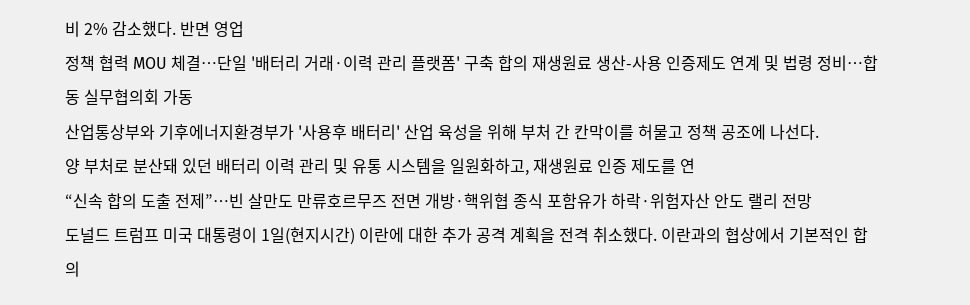비 2% 감소했다. 반면 영업
정책 협력 MOU 체결…단일 '배터리 거래·이력 관리 플랫폼' 구축 합의 재생원료 생산-사용 인증제도 연계 및 법령 정비…합동 실무협의회 가동
산업통상부와 기후에너지환경부가 '사용후 배터리' 산업 육성을 위해 부처 간 칸막이를 허물고 정책 공조에 나선다.
양 부처로 분산돼 있던 배터리 이력 관리 및 유통 시스템을 일원화하고, 재생원료 인증 제도를 연
“신속 합의 도출 전제”…빈 살만도 만류호르무즈 전면 개방·핵위협 종식 포함유가 하락·위험자산 안도 랠리 전망
도널드 트럼프 미국 대통령이 1일(현지시간) 이란에 대한 추가 공격 계획을 전격 취소했다. 이란과의 협상에서 기본적인 합의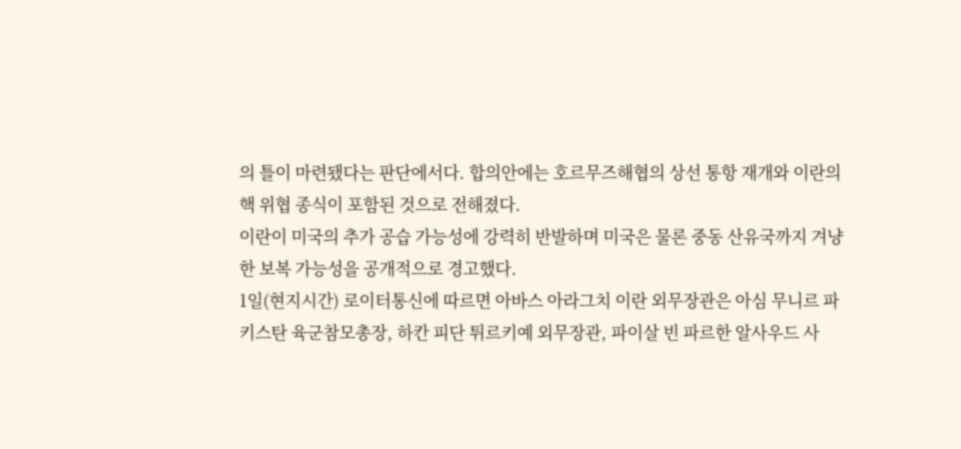의 틀이 마련됐다는 판단에서다. 합의안에는 호르무즈해협의 상선 통항 재개와 이란의 핵 위협 종식이 포함된 것으로 전해졌다.
이란이 미국의 추가 공습 가능성에 강력히 반발하며 미국은 물론 중동 산유국까지 겨냥한 보복 가능성을 공개적으로 경고했다.
1일(현지시간) 로이터통신에 따르면 아바스 아라그치 이란 외무장관은 아심 무니르 파키스탄 육군참모총장, 하칸 피단 튀르키예 외무장관, 파이살 빈 파르한 알사우드 사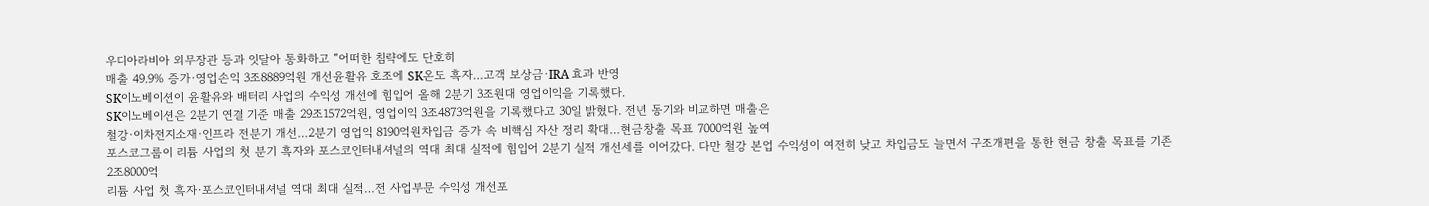우디아라비아 외무장관 등과 잇달아 통화하고 “어떠한 침략에도 단호히
매출 49.9% 증가·영업손익 3조8889억원 개선윤활유 호조에 SK온도 흑자…고객 보상금·IRA 효과 반영
SK이노베이션이 윤활유와 배터리 사업의 수익성 개선에 힘입어 올해 2분기 3조원대 영업이익을 기록했다.
SK이노베이션은 2분기 연결 기준 매출 29조1572억원, 영업이익 3조4873억원을 기록했다고 30일 밝혔다. 전년 동기와 비교하면 매출은
철강·이차전지소재·인프라 전분기 개선…2분기 영업익 8190억원차입금 증가 속 비핵심 자산 정리 확대…현금창출 목표 7000억원 높여
포스코그룹이 리튬 사업의 첫 분기 흑자와 포스코인터내셔널의 역대 최대 실적에 힘입어 2분기 실적 개선세를 이어갔다. 다만 철강 본업 수익성이 여전히 낮고 차입금도 늘면서 구조개편을 통한 현금 창출 목표를 기존 2조8000억
리튬 사업 첫 흑자·포스코인터내셔널 역대 최대 실적…전 사업부문 수익성 개선포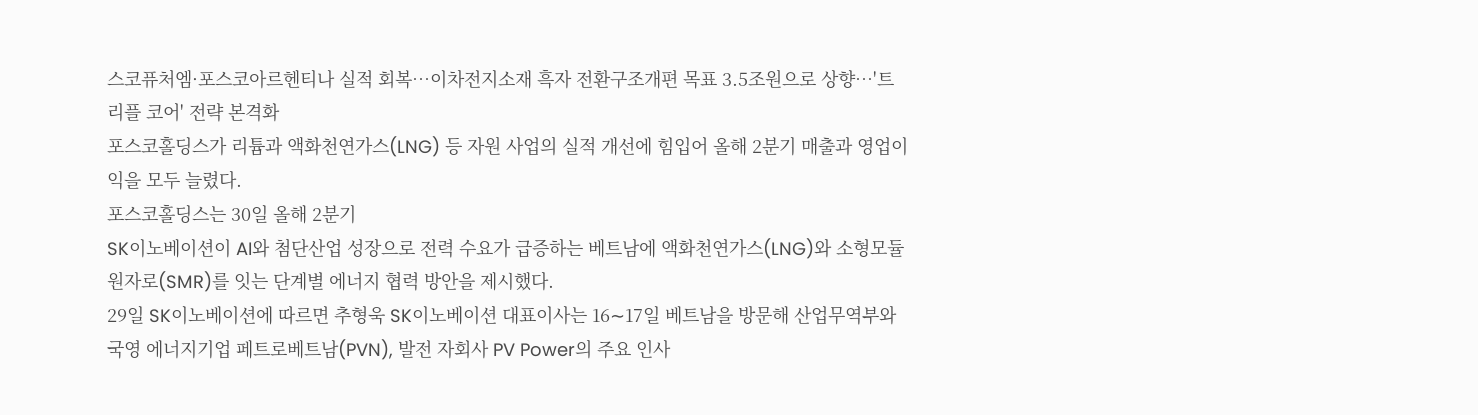스코퓨처엠·포스코아르헨티나 실적 회복…이차전지소재 흑자 전환구조개편 목표 3.5조원으로 상향…'트리플 코어' 전략 본격화
포스코홀딩스가 리튬과 액화천연가스(LNG) 등 자원 사업의 실적 개선에 힘입어 올해 2분기 매출과 영업이익을 모두 늘렸다.
포스코홀딩스는 30일 올해 2분기
SK이노베이션이 AI와 첨단산업 성장으로 전력 수요가 급증하는 베트남에 액화천연가스(LNG)와 소형모듈원자로(SMR)를 잇는 단계별 에너지 협력 방안을 제시했다.
29일 SK이노베이션에 따르면 추형욱 SK이노베이션 대표이사는 16∼17일 베트남을 방문해 산업무역부와 국영 에너지기업 페트로베트남(PVN), 발전 자회사 PV Power의 주요 인사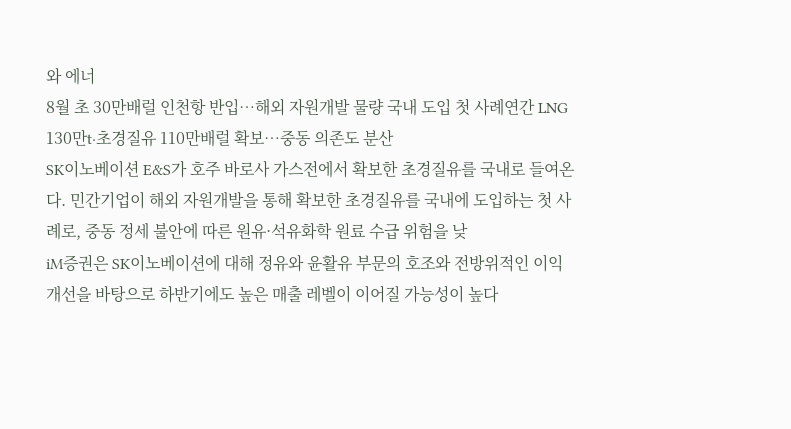와 에너
8월 초 30만배럴 인천항 반입…해외 자원개발 물량 국내 도입 첫 사례연간 LNG 130만t·초경질유 110만배럴 확보…중동 의존도 분산
SK이노베이션 E&S가 호주 바로사 가스전에서 확보한 초경질유를 국내로 들여온다. 민간기업이 해외 자원개발을 통해 확보한 초경질유를 국내에 도입하는 첫 사례로, 중동 정세 불안에 따른 원유·석유화학 원료 수급 위험을 낮
iM증권은 SK이노베이션에 대해 정유와 윤활유 부문의 호조와 전방위적인 이익 개선을 바탕으로 하반기에도 높은 매출 레벨이 이어질 가능성이 높다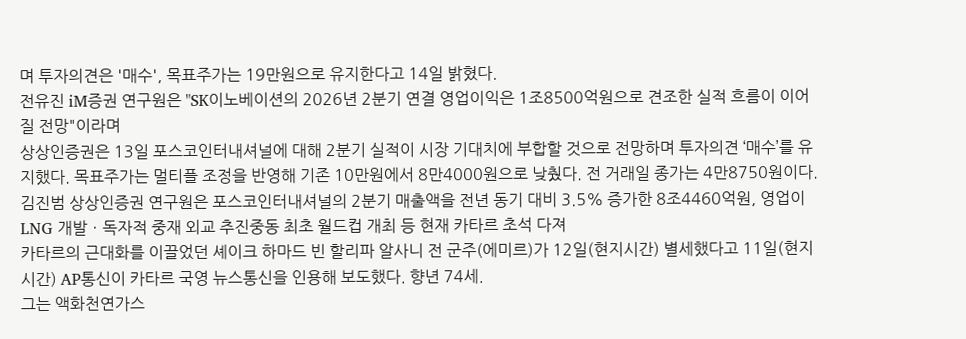며 투자의견은 '매수', 목표주가는 19만원으로 유지한다고 14일 밝혔다.
전유진 iM증권 연구원은 "SK이노베이션의 2026년 2분기 연결 영업이익은 1조8500억원으로 견조한 실적 흐름이 이어질 전망"이라며
상상인증권은 13일 포스코인터내셔널에 대해 2분기 실적이 시장 기대치에 부합할 것으로 전망하며 투자의견 ‘매수’를 유지했다. 목표주가는 멀티플 조정을 반영해 기존 10만원에서 8만4000원으로 낮췄다. 전 거래일 종가는 4만8750원이다.
김진범 상상인증권 연구원은 포스코인터내셔널의 2분기 매출액을 전년 동기 대비 3.5% 증가한 8조4460억원, 영업이
LNG 개발ㆍ독자적 중재 외교 추진중동 최초 월드컵 개최 등 현재 카타르 초석 다져
카타르의 근대화를 이끌었던 셰이크 하마드 빈 할리파 알사니 전 군주(에미르)가 12일(현지시간) 별세했다고 11일(현지시간) AP통신이 카타르 국영 뉴스통신을 인용해 보도했다. 향년 74세.
그는 액화천연가스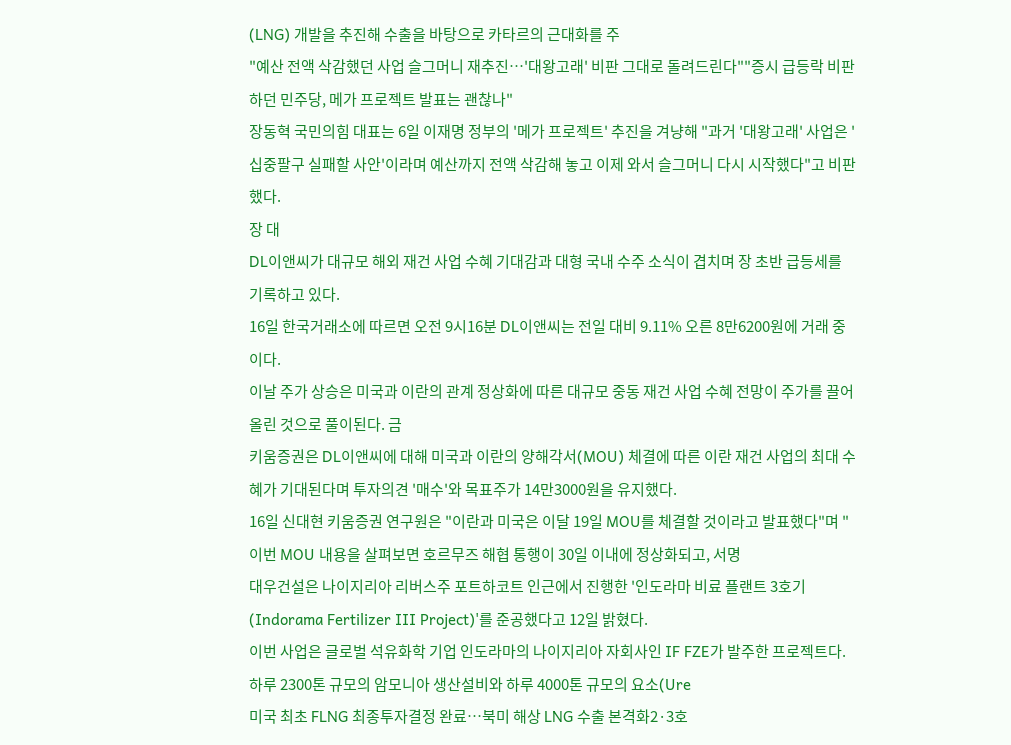(LNG) 개발을 추진해 수출을 바탕으로 카타르의 근대화를 주
"예산 전액 삭감했던 사업 슬그머니 재추진…'대왕고래' 비판 그대로 돌려드린다""증시 급등락 비판하던 민주당, 메가 프로젝트 발표는 괜찮나"
장동혁 국민의힘 대표는 6일 이재명 정부의 '메가 프로젝트' 추진을 겨냥해 "과거 '대왕고래' 사업은 '십중팔구 실패할 사안'이라며 예산까지 전액 삭감해 놓고 이제 와서 슬그머니 다시 시작했다"고 비판했다.
장 대
DL이앤씨가 대규모 해외 재건 사업 수혜 기대감과 대형 국내 수주 소식이 겹치며 장 초반 급등세를 기록하고 있다.
16일 한국거래소에 따르면 오전 9시16분 DL이앤씨는 전일 대비 9.11% 오른 8만6200원에 거래 중이다.
이날 주가 상승은 미국과 이란의 관계 정상화에 따른 대규모 중동 재건 사업 수혜 전망이 주가를 끌어올린 것으로 풀이된다. 금
키움증권은 DL이앤씨에 대해 미국과 이란의 양해각서(MOU) 체결에 따른 이란 재건 사업의 최대 수혜가 기대된다며 투자의견 '매수'와 목표주가 14만3000원을 유지했다.
16일 신대현 키움증권 연구원은 "이란과 미국은 이달 19일 MOU를 체결할 것이라고 발표했다"며 "이번 MOU 내용을 살펴보면 호르무즈 해협 통행이 30일 이내에 정상화되고, 서명
대우건설은 나이지리아 리버스주 포트하코트 인근에서 진행한 '인도라마 비료 플랜트 3호기(Indorama Fertilizer III Project)'를 준공했다고 12일 밝혔다.
이번 사업은 글로벌 석유화학 기업 인도라마의 나이지리아 자회사인 IF FZE가 발주한 프로젝트다. 하루 2300톤 규모의 암모니아 생산설비와 하루 4000톤 규모의 요소(Ure
미국 최초 FLNG 최종투자결정 완료…북미 해상 LNG 수출 본격화2·3호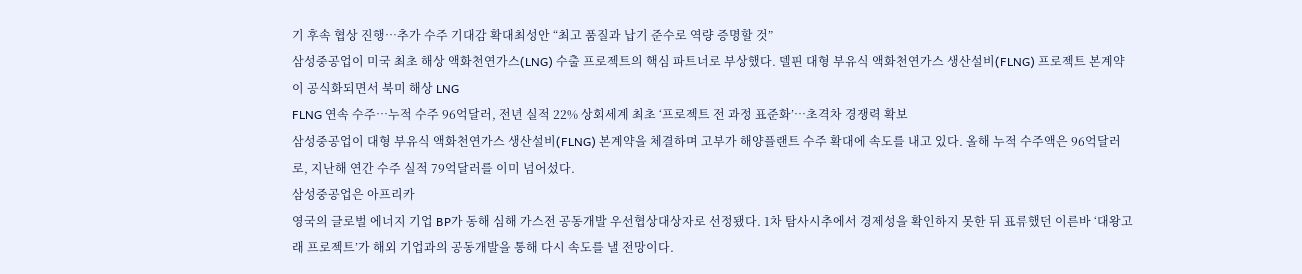기 후속 협상 진행…추가 수주 기대감 확대최성안 “최고 품질과 납기 준수로 역량 증명할 것”
삼성중공업이 미국 최초 해상 액화천연가스(LNG) 수출 프로젝트의 핵심 파트너로 부상했다. 델핀 대형 부유식 액화천연가스 생산설비(FLNG) 프로젝트 본계약이 공식화되면서 북미 해상 LNG
FLNG 연속 수주…누적 수주 96억달러, 전년 실적 22% 상회세계 최초 ‘프로젝트 전 과정 표준화’…초격차 경쟁력 확보
삼성중공업이 대형 부유식 액화천연가스 생산설비(FLNG) 본계약을 체결하며 고부가 해양플랜트 수주 확대에 속도를 내고 있다. 올해 누적 수주액은 96억달러로, 지난해 연간 수주 실적 79억달러를 이미 넘어섰다.
삼성중공업은 아프리카
영국의 글로벌 에너지 기업 BP가 동해 심해 가스전 공동개발 우선협상대상자로 선정됐다. 1차 탐사시추에서 경제성을 확인하지 못한 뒤 표류했던 이른바 ‘대왕고래 프로젝트’가 해외 기업과의 공동개발을 통해 다시 속도를 낼 전망이다.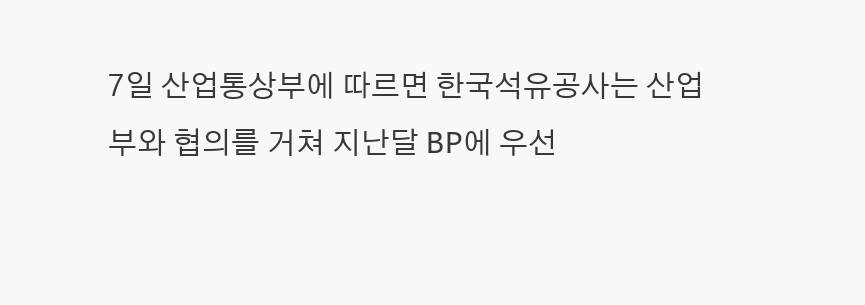7일 산업통상부에 따르면 한국석유공사는 산업부와 협의를 거쳐 지난달 BP에 우선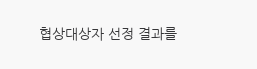협상대상자 선정 결과를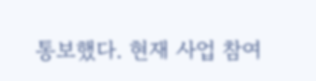통보했다. 현재 사업 참여